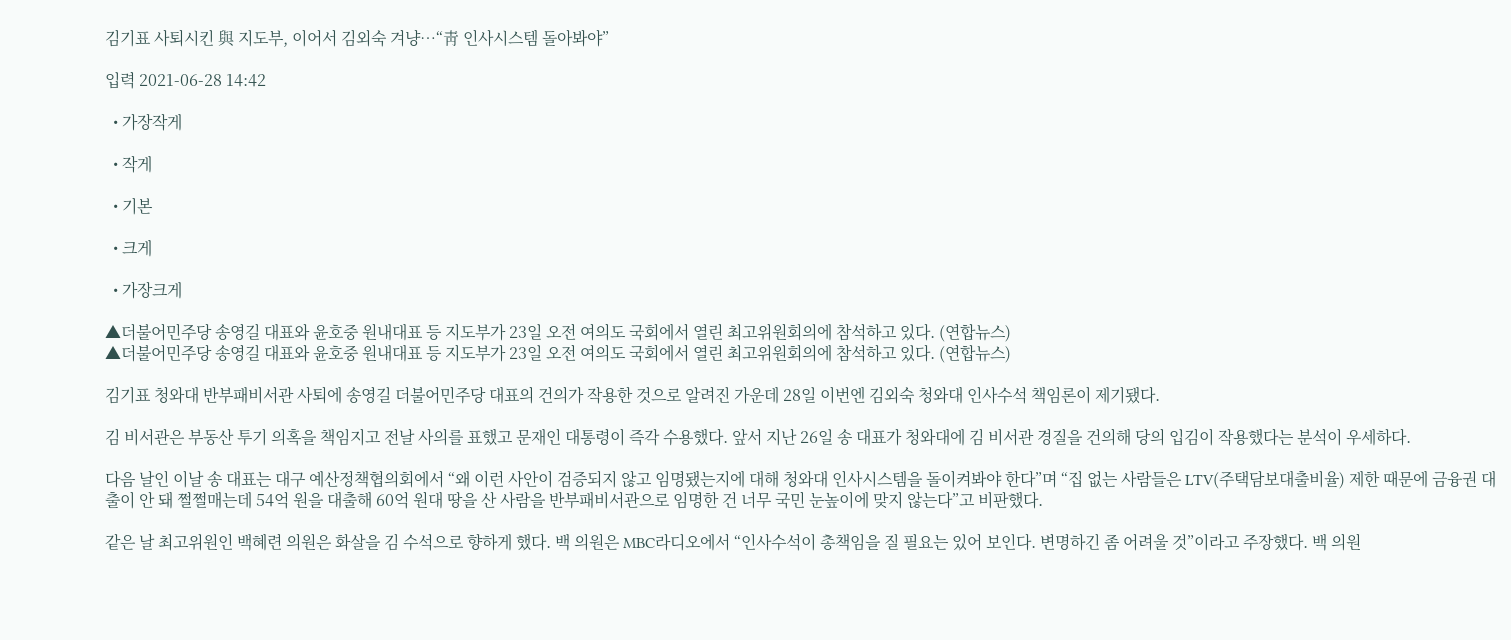김기표 사퇴시킨 與 지도부, 이어서 김외숙 겨냥…“靑 인사시스템 돌아봐야”

입력 2021-06-28 14:42

  • 가장작게

  • 작게

  • 기본

  • 크게

  • 가장크게

▲더불어민주당 송영길 대표와 윤호중 원내대표 등 지도부가 23일 오전 여의도 국회에서 열린 최고위원회의에 참석하고 있다. (연합뉴스)
▲더불어민주당 송영길 대표와 윤호중 원내대표 등 지도부가 23일 오전 여의도 국회에서 열린 최고위원회의에 참석하고 있다. (연합뉴스)

김기표 청와대 반부패비서관 사퇴에 송영길 더불어민주당 대표의 건의가 작용한 것으로 알려진 가운데 28일 이번엔 김외숙 청와대 인사수석 책임론이 제기됐다.

김 비서관은 부동산 투기 의혹을 책임지고 전날 사의를 표했고 문재인 대통령이 즉각 수용했다. 앞서 지난 26일 송 대표가 청와대에 김 비서관 경질을 건의해 당의 입김이 작용했다는 분석이 우세하다.

다음 날인 이날 송 대표는 대구 예산정책협의회에서 “왜 이런 사안이 검증되지 않고 임명됐는지에 대해 청와대 인사시스템을 돌이켜봐야 한다”며 “집 없는 사람들은 LTV(주택담보대출비율) 제한 때문에 금융권 대출이 안 돼 쩔쩔매는데 54억 원을 대출해 60억 원대 땅을 산 사람을 반부패비서관으로 임명한 건 너무 국민 눈높이에 맞지 않는다”고 비판했다.

같은 날 최고위원인 백혜련 의원은 화살을 김 수석으로 향하게 했다. 백 의원은 MBC라디오에서 “인사수석이 총책임을 질 필요는 있어 보인다. 변명하긴 좀 어려울 것”이라고 주장했다. 백 의원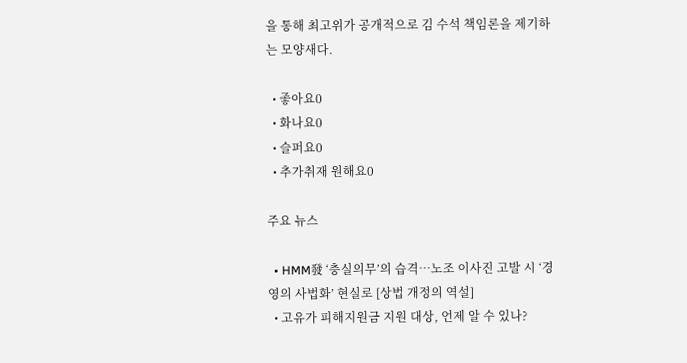을 통해 최고위가 공개적으로 김 수석 책임론을 제기하는 모양새다.

  • 좋아요0
  • 화나요0
  • 슬퍼요0
  • 추가취재 원해요0

주요 뉴스

  • HMM發 ‘충실의무’의 습격…노조 이사진 고발 시 ‘경영의 사법화’ 현실로 [상법 개정의 역설]
  • 고유가 피해지원금 지원 대상, 언제 알 수 있나?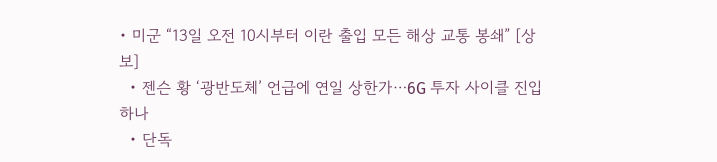• 미군 “13일 오전 10시부터 이란 출입 모든 해상 교통 봉쇄” [상보]
  • 젠슨 황 ‘광반도체’ 언급에 연일 상한가⋯6G 투자 사이클 진입하나
  • 단독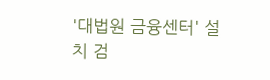'대법원 금융센터' 설치 검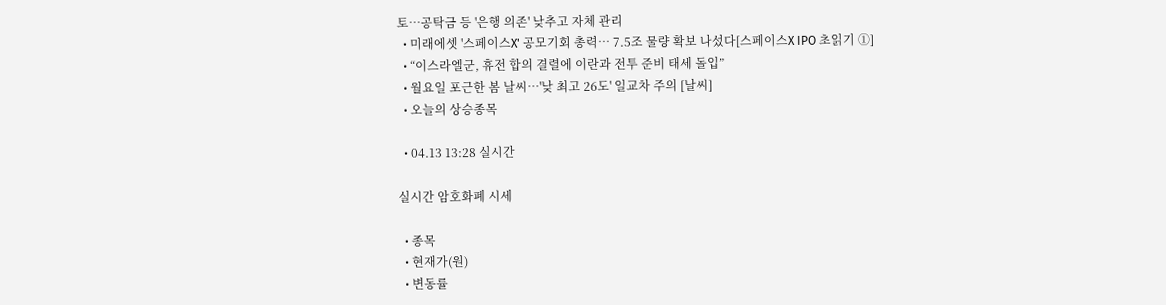토…공탁금 등 '은행 의존' 낮추고 자체 관리
  • 미래에셋 '스페이스X' 공모기회 총력… 7.5조 물량 확보 나섰다[스페이스X IPO 초읽기 ①]
  • “이스라엘군, 휴전 합의 결렬에 이란과 전투 준비 태세 돌입”
  • 월요일 포근한 봄 날씨…'낮 최고 26도' 일교차 주의 [날씨]
  • 오늘의 상승종목

  • 04.13 13:28 실시간

실시간 암호화폐 시세

  • 종목
  • 현재가(원)
  • 변동률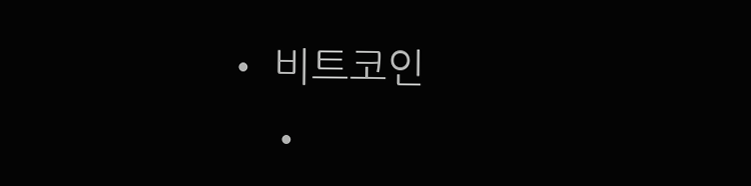• 비트코인
    •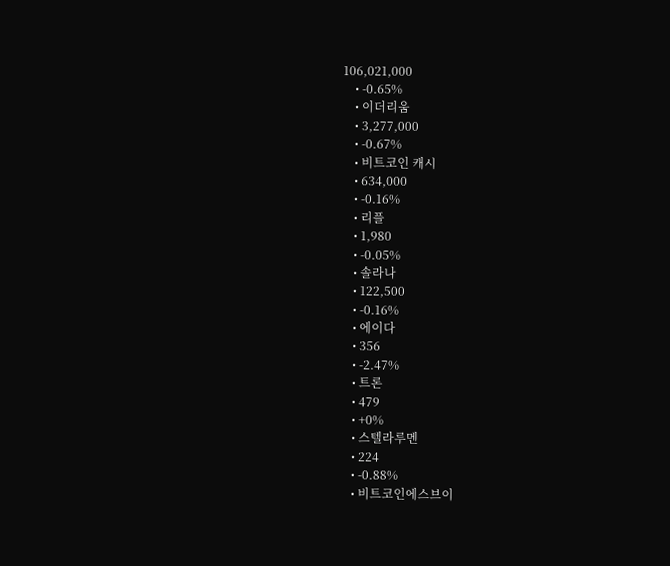106,021,000
    • -0.65%
    • 이더리움
    • 3,277,000
    • -0.67%
    • 비트코인 캐시
    • 634,000
    • -0.16%
    • 리플
    • 1,980
    • -0.05%
    • 솔라나
    • 122,500
    • -0.16%
    • 에이다
    • 356
    • -2.47%
    • 트론
    • 479
    • +0%
    • 스텔라루멘
    • 224
    • -0.88%
    • 비트코인에스브이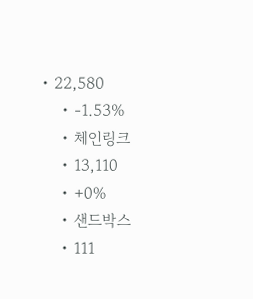• 22,580
    • -1.53%
    • 체인링크
    • 13,110
    • +0%
    • 샌드박스
    • 111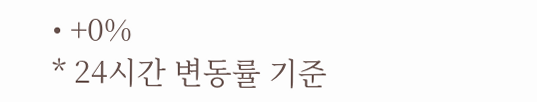• +0%
* 24시간 변동률 기준